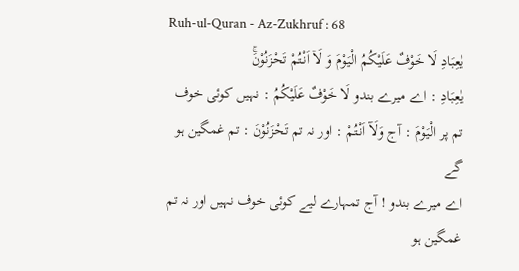Ruh-ul-Quran - Az-Zukhruf : 68
یٰعِبَادِ لَا خَوْفٌ عَلَیْكُمُ الْیَوْمَ وَ لَاۤ اَنْتُمْ تَحْزَنُوْنَۚ
يٰعِبَادِ : اے میرے بندو لَا خَوْفٌ عَلَيْكُمُ : نہیں کوئی خوف تم پر الْيَوْمَ : آج وَلَآ اَنْتُمْ : اور نہ تم تَحْزَنُوْنَ : تم غمگین ہو گے
اے میرے بندو ! آج تمہارے لیے کوئی خوف نہیں اور نہ تم غمگین ہو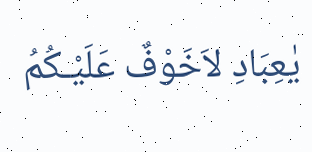یٰعِبَادِ لاَخَوْفٌ عَلَیْـکُمُ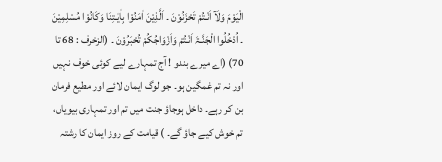الْیَوْمَ وَلَآ اَنْـتُمْ تَحْزَنُوْنَ ۔ اَلَّذِیْنَ اٰمَنُوْا بِاٰیٰـتِنَا وَکَانُوْا مُسْلِمِیْنَ ۔ اُدْخُلُوا الْجَنَّـۃَ اَنْـتُمْ وَاَزْوَاجُکُمْ تُحْبَرُوْنَ ۔ (الزخرف : 68 تا 70) (اے میرے بندو ! آج تمہارے لیے کوئی خوف نہیں اور نہ تم غمگین ہو۔ جو لوگ ایمان لائے اور مطیع فرمان بن کر رہے۔ داخل ہوجاؤ جنت میں تم اور تمہاری بیویاں، تم خوش کیے جاؤ گے۔ ) قیامت کے روز ایمان کا رشتہ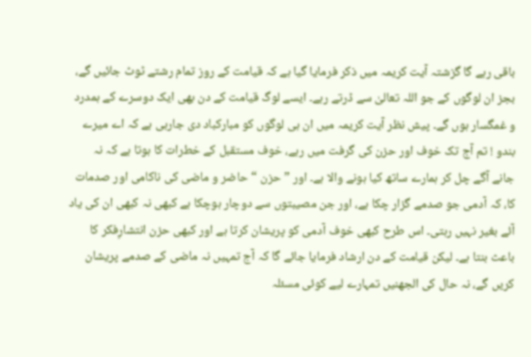باقی رہے گا گزشتہ آیت کریمہ میں ذکر فرمایا گیا ہے کہ قیامت کے روز تمام رشتے ٹوٹ جائیں گے، بجز ان لوگوں کے جو اللہ تعالیٰ سے ڈرتے رہے۔ ایسے لوگ قیامت کے دن بھی ایک دوسرے کے ہمدرد و غمگسار ہوں گے۔ پیش نظر آیت کریمہ میں ان ہی لوگوں کو مبارکباد دی جارہی ہے کہ اے میرے بندو ! تم آج تک خوف اور حزن کی گرفت میں رہے، خوف مستقبل کے خطرات کا ہوتا ہے کہ نہ جانے آگے چل کر ہمارے ساتھ کیا ہونے والا ہے۔ اور ” حزن “ حاضر و ماضی کی ناکامی اور صدمات کا، کہ آدمی جو صدمے گزار چکا ہے، اور جن مصیبتوں سے دوچار ہوچکا ہے کبھی نہ کبھی ان کی یاد آئے بغیر نہیں رہتی۔ اس طرح کبھی خوف آدمی کو پریشان کرتا ہے اور کبھی حزن انتشارِفکر کا باعث بنتا ہے۔ لیکن قیامت کے دن ارشاد فرمایا جائے گا کہ آج تمہیں نہ ماضی کے صدمے پریشان کریں گے، نہ حال کی الجھنیں تمہارے لیے کوئی مسئلہ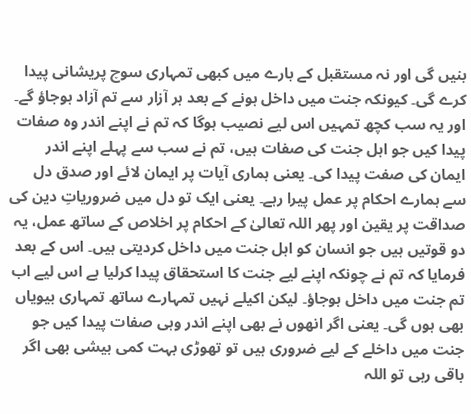بنیں گی اور نہ مستقبل کے بارے میں کبھی تمہاری سوچ پریشانی پیدا کرے گی۔ کیونکہ جنت میں داخل ہونے کے بعد ہر آزار سے تم آزاد ہوجاؤ گے۔ اور یہ سب کچھ تمہیں اس لیے نصیب ہوگا کہ تم نے اپنے اندر وہ صفات پیدا کیں جو اہل جنت کی صفات ہیں، تم نے سب سے پہلے اپنے اندر ایمان کی صفت پیدا کی۔ یعنی ہماری آیات پر ایمان لائے اور صدق دل سے ہمارے احکام پر عمل پیرا رہے۔ یعنی ایک تو دل میں ضروریاتِ دین کی صداقت پر یقین اور پھر اللہ تعالیٰ کے احکام پر اخلاص کے ساتھ عمل، یہ دو قوتیں ہیں جو انسان کو اہل جنت میں داخل کردیتی ہیں۔ اس کے بعد فرمایا کہ تم نے چونکہ اپنے لیے جنت کا استحقاق پیدا کرلیا ہے اس لیے اب تم جنت میں داخل ہوجاؤ۔ لیکن اکیلے نہیں تمہارے ساتھ تمہاری بیویاں بھی ہوں گی۔ یعنی اگر انھوں نے بھی اپنے اندر وہی صفات پیدا کیں جو جنت میں داخلے کے لیے ضروری ہیں تو تھوڑی بہت کمی بیشی بھی اگر باقی رہی تو اللہ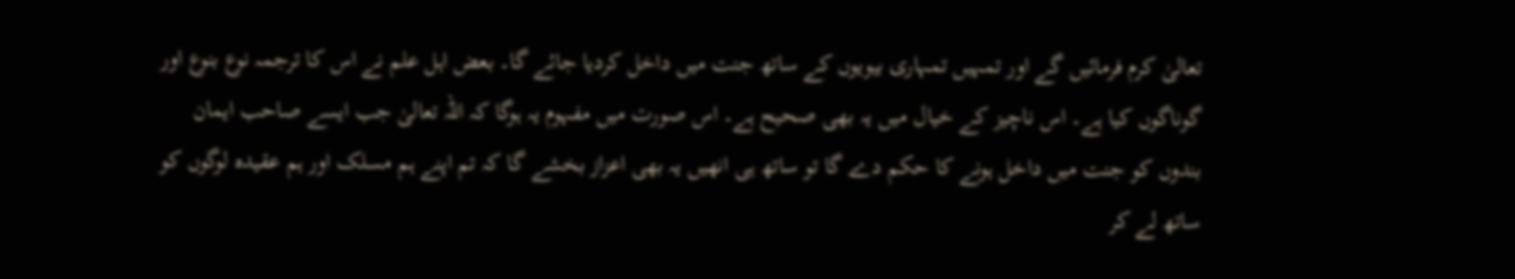تعالیٰ کرم فرمائیں گے اور تمہیں تمہاری بیویوں کے ساتھ جنت میں داخل کردیا جائے گا۔ بعض اہل علم نے اس کا ترجمہ نوع بنوع اور گوناگوں کیا ہے۔ اس ناچیز کے خیال میں یہ بھی صحیح ہے۔ اس صورت میں مفہوم یہ ہوگا کہ اللہ تعالیٰ جب ایسے صاحب ایمان بندوں کو جنت میں داخل ہونے کا حکم دے گا تو ساتھ ہی انھیں یہ بھی اعزاز بخشے گا کہ تم اپنے ہم مسلک اور ہم عقیدہ لوگوں کو ساتھ لے کر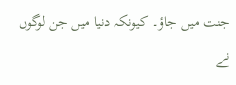جنت میں جاؤ۔ کیونکہ دنیا میں جن لوگوں نے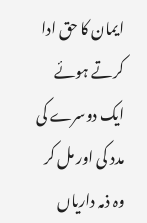ایمان کا حق ادا کرتے ہوئے ایک دوسرے کی مدد کی اور مل کر وہ ذمہ داریاں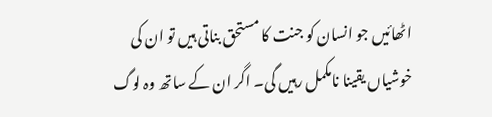اٹھائیں جو انسان کو جنت کا مستحق بناتی ہیں تو ان کی خوشیاں یقینا نامکمل رہیں گی۔ اگر ان کے ساتھ وہ لوگ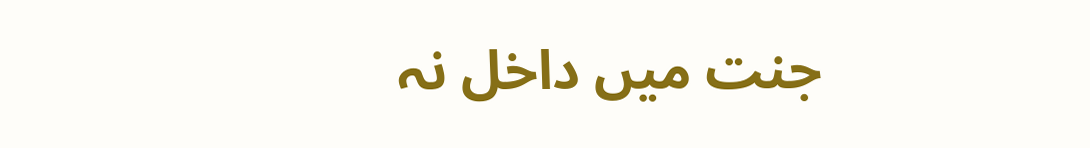جنت میں داخل نہ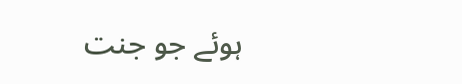ہوئے جو جنت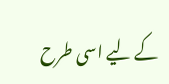کے لیے اسی طرح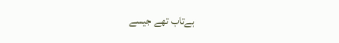بےتاب تھے جیسے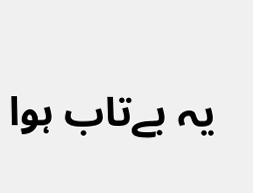یہ بےتاب ہوا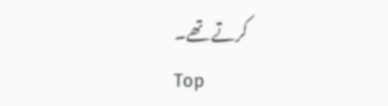کرتے تھے۔
Top